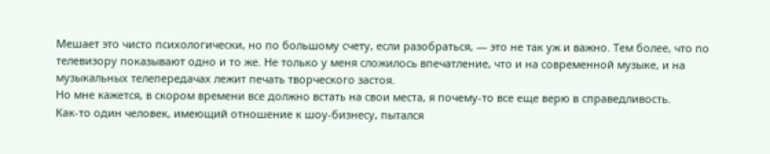Мешает это чисто психологически, но по большому счету, если разобраться, — это не так уж и важно. Тем более, что по телевизору показывают одно и то же. Не только у меня сложилось впечатление, что и на современной музыке, и на музыкальных телепередачах лежит печать творческого застоя.
Но мне кажется, в скором времени все должно встать на свои места, я почему-то все еще верю в справедливость.
Как-то один человек, имеющий отношение к шоу-бизнесу, пытался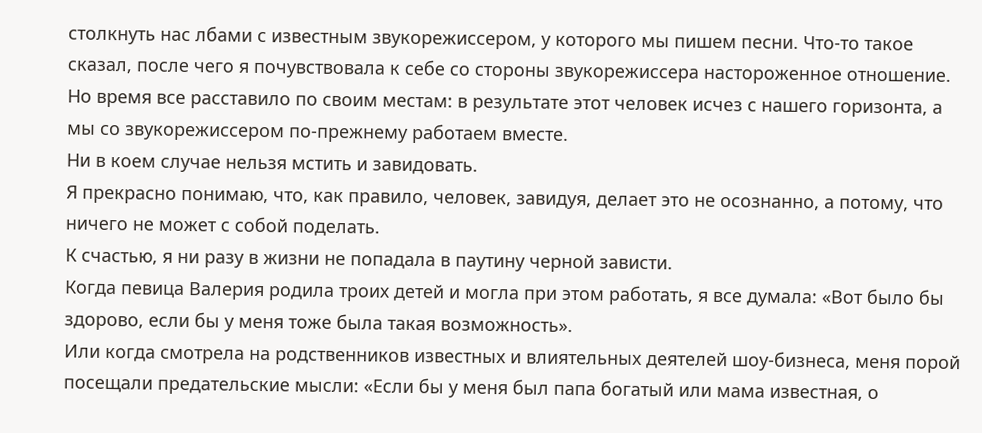столкнуть нас лбами с известным звукорежиссером, у которого мы пишем песни. Что-то такое сказал, после чего я почувствовала к себе со стороны звукорежиссера настороженное отношение.
Но время все расставило по своим местам: в результате этот человек исчез с нашего горизонта, а мы со звукорежиссером по-прежнему работаем вместе.
Ни в коем случае нельзя мстить и завидовать.
Я прекрасно понимаю, что, как правило, человек, завидуя, делает это не осознанно, а потому, что ничего не может с собой поделать.
К счастью, я ни разу в жизни не попадала в паутину черной зависти.
Когда певица Валерия родила троих детей и могла при этом работать, я все думала: «Вот было бы здорово, если бы у меня тоже была такая возможность».
Или когда смотрела на родственников известных и влиятельных деятелей шоу-бизнеса, меня порой посещали предательские мысли: «Если бы у меня был папа богатый или мама известная, о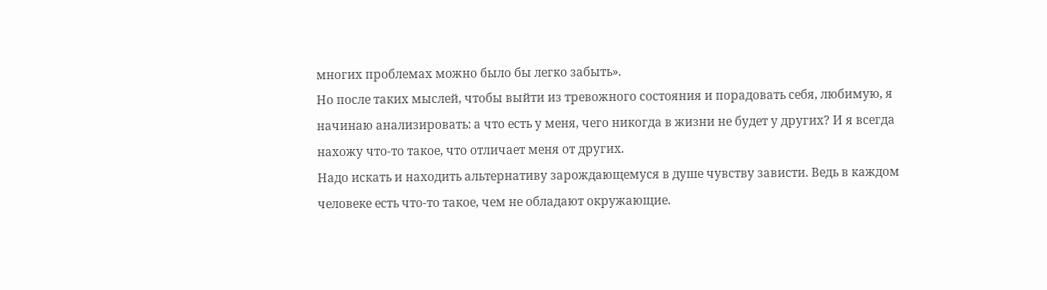многих проблемах можно было бы легко забыть».
Но после таких мыслей, чтобы выйти из тревожного состояния и порадовать себя, любимую, я начинаю анализировать: а что есть у меня, чего никогда в жизни не будет у других? И я всегда нахожу что-то такое, что отличает меня от других.
Надо искать и находить альтернативу зарождающемуся в душе чувству зависти. Ведь в каждом человеке есть что-то такое, чем не обладают окружающие.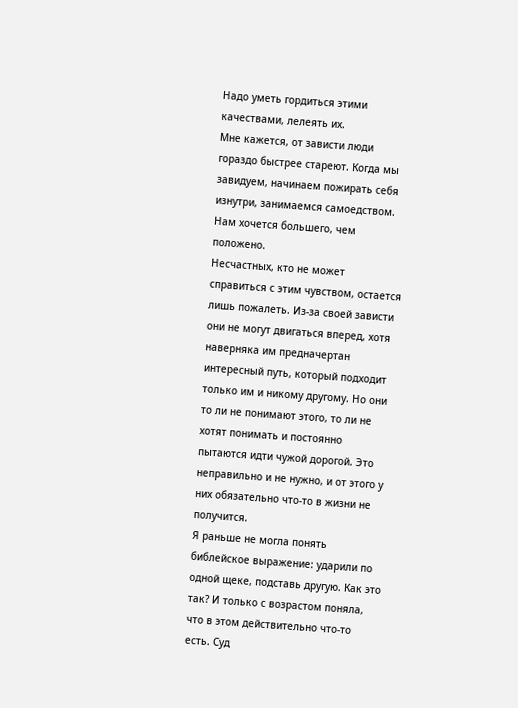Надо уметь гордиться этими качествами, лелеять их.
Мне кажется, от зависти люди гораздо быстрее стареют. Когда мы завидуем, начинаем пожирать себя изнутри, занимаемся самоедством. Нам хочется большего, чем положено.
Несчастных, кто не может справиться с этим чувством, остается лишь пожалеть. Из-за своей зависти они не могут двигаться вперед, хотя наверняка им предначертан интересный путь, который подходит только им и никому другому. Но они то ли не понимают этого, то ли не хотят понимать и постоянно пытаются идти чужой дорогой. Это неправильно и не нужно, и от этого у них обязательно что-то в жизни не получится.
Я раньше не могла понять библейское выражение: ударили по одной щеке, подставь другую. Как это так? И только с возрастом поняла, что в этом действительно что-то есть. Суд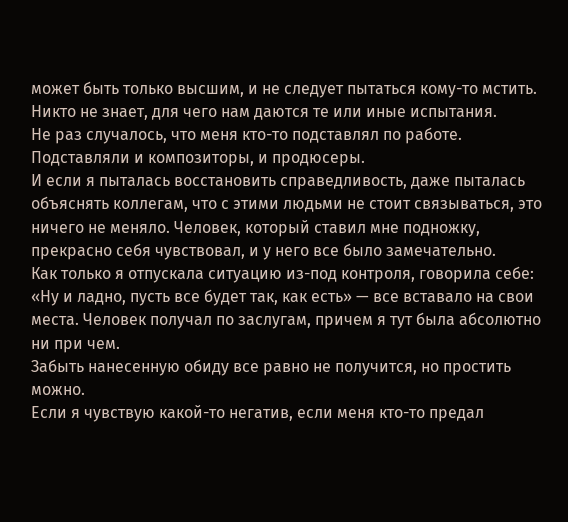может быть только высшим, и не следует пытаться кому-то мстить.
Никто не знает, для чего нам даются те или иные испытания.
Не раз случалось, что меня кто-то подставлял по работе. Подставляли и композиторы, и продюсеры.
И если я пыталась восстановить справедливость, даже пыталась объяснять коллегам, что с этими людьми не стоит связываться, это ничего не меняло. Человек, который ставил мне подножку, прекрасно себя чувствовал, и у него все было замечательно.
Как только я отпускала ситуацию из-под контроля, говорила себе: «Ну и ладно, пусть все будет так, как есть» — все вставало на свои места. Человек получал по заслугам, причем я тут была абсолютно ни при чем.
Забыть нанесенную обиду все равно не получится, но простить можно.
Если я чувствую какой-то негатив, если меня кто-то предал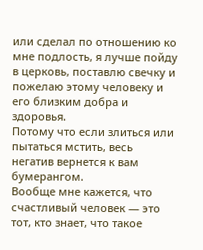или сделал по отношению ко мне подлость, я лучше пойду в церковь, поставлю свечку и пожелаю этому человеку и его близким добра и здоровья.
Потому что если злиться или пытаться мстить, весь негатив вернется к вам бумерангом.
Вообще мне кажется, что счастливый человек — это тот, кто знает, что такое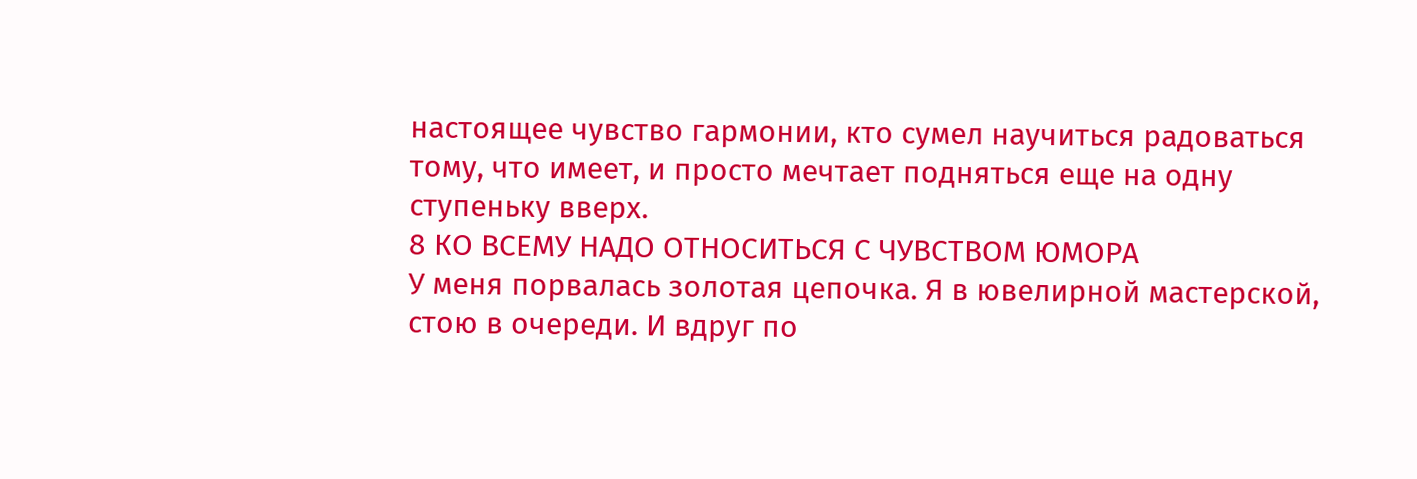настоящее чувство гармонии, кто сумел научиться радоваться тому, что имеет, и просто мечтает подняться еще на одну ступеньку вверх.
8 КО ВСЕМУ НАДО ОТНОСИТЬСЯ С ЧУВСТВОМ ЮМОРА
У меня порвалась золотая цепочка. Я в ювелирной мастерской, стою в очереди. И вдруг по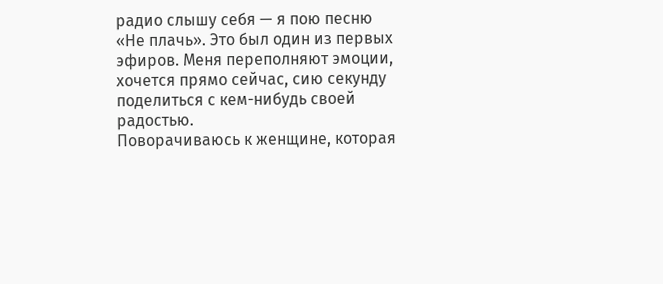радио слышу себя — я пою песню «Не плачь». Это был один из первых эфиров. Меня переполняют эмоции, хочется прямо сейчас, сию секунду поделиться с кем-нибудь своей радостью.
Поворачиваюсь к женщине, которая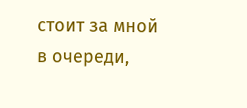стоит за мной в очереди,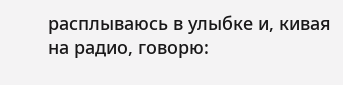расплываюсь в улыбке и, кивая на радио, говорю: